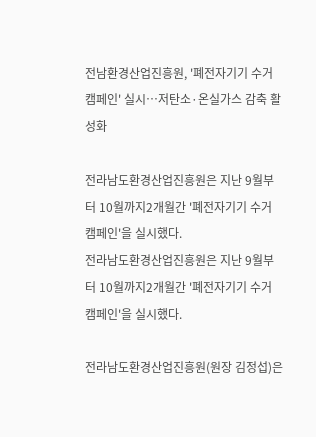전남환경산업진흥원, '폐전자기기 수거 캠페인' 실시…저탄소·온실가스 감축 활성화

전라남도환경산업진흥원은 지난 9월부터 10월까지2개월간 '폐전자기기 수거 캠페인'을 실시했다.
전라남도환경산업진흥원은 지난 9월부터 10월까지2개월간 '폐전자기기 수거 캠페인'을 실시했다.

전라남도환경산업진흥원(원장 김정섭)은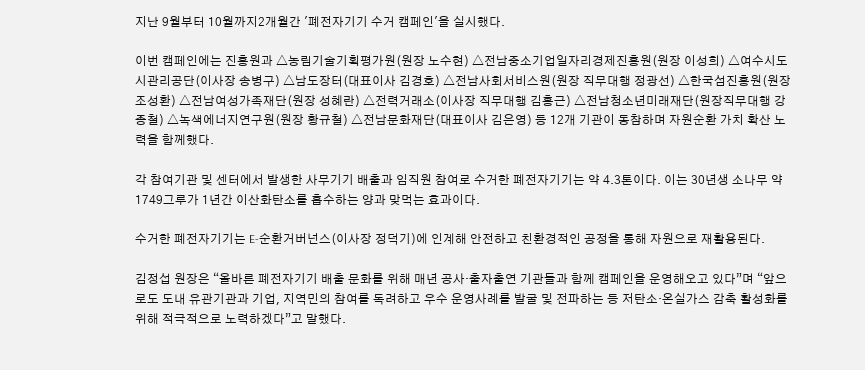지난 9월부터 10월까지2개월간 '폐전자기기 수거 캠페인'을 실시했다.

이번 캠페인에는 진흥원과 △농림기술기획평가원(원장 노수현) △전남중소기업일자리경제진흥원(원장 이성희) △여수시도시관리공단(이사장 송병구) △남도장터(대표이사 김경호) △전남사회서비스원(원장 직무대행 정광선) △한국섬진흥원(원장 조성환) △전남여성가족재단(원장 성혜란) △전력거래소(이사장 직무대행 김홍근) △전남청소년미래재단(원장직무대행 강종철) △녹색에너지연구원(원장 황규철) △전남문화재단(대표이사 김은영) 등 12개 기관이 동참하며 자원순환 가치 확산 노력을 함께했다.

각 참여기관 및 센터에서 발생한 사무기기 배출과 임직원 참여로 수거한 폐전자기기는 약 4.3톤이다. 이는 30년생 소나무 약 1749그루가 1년간 이산화탄소를 흡수하는 양과 맞먹는 효과이다.

수거한 폐전자기기는 E-순환거버넌스(이사장 정덕기)에 인계해 안전하고 친환경적인 공정을 통해 자원으로 재활용된다.

김정섭 원장은 “올바른 폐전자기기 배출 문화를 위해 매년 공사·출자출연 기관들과 함께 캠페인을 운영해오고 있다”며 “앞으로도 도내 유관기관과 기업, 지역민의 참여를 독려하고 우수 운영사례를 발굴 및 전파하는 등 저탄소·온실가스 감축 활성화를 위해 적극적으로 노력하겠다”고 말했다.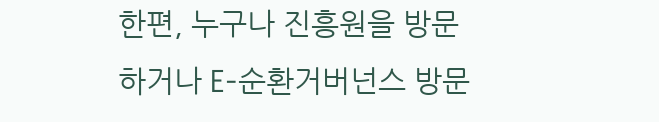한편, 누구나 진흥원을 방문하거나 E-순환거버넌스 방문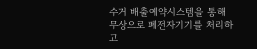수거 배출예약시스템을 통해 무상으로 폐전자기기를 처리하고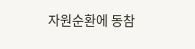자원순환에 동참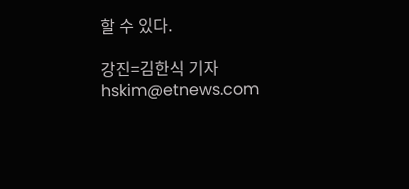할 수 있다.

강진=김한식 기자 hskim@etnews.com